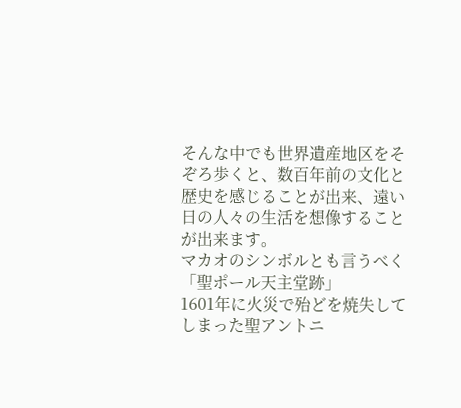そんな中でも世界遺産地区をそぞろ歩くと、数百年前の文化と歴史を感じることが出来、遠い日の人々の生活を想像することが出来ます。
マカオのシンボルとも言うべく「聖ポール天主堂跡」
1601年に火災で殆どを焼失してしまった聖アントニ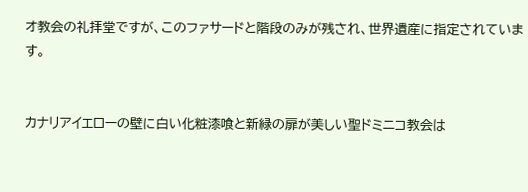オ教会の礼拝堂ですが、このファサードと階段のみが残され、世界遺産に指定されています。


カナリアイエローの壁に白い化粧漆喰と新緑の扉が美しい聖ドミニコ教会は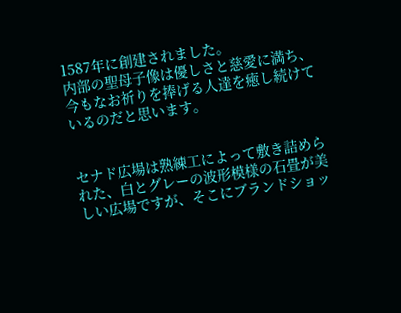1587年に創建されました。
内部の聖母子像は優しさと慈愛に満ち、今もなお祈りを捧げる人達を癒し続けているのだと思います。


セナド広場は熟練工によって敷き詰められた、白とグレーの波形模様の石畳が美しい広場ですが、そこにブランドショッ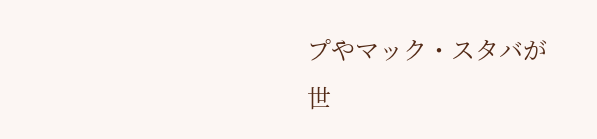プやマック・スタバが世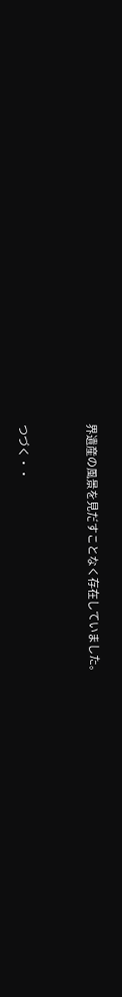界遺産の風景を見だすことなく存在していました。


つづく・・